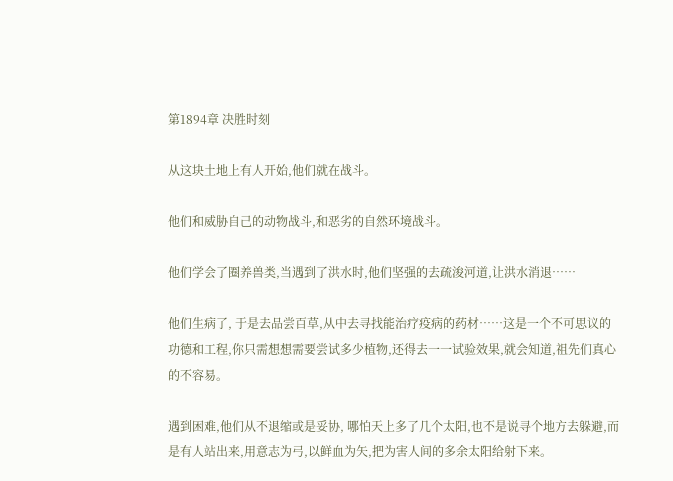第1894章 决胜时刻

从这块土地上有人开始,他们就在战斗。

他们和威胁自己的动物战斗,和恶劣的自然环境战斗。

他们学会了圈养兽类,当遇到了洪水时,他们坚强的去疏浚河道,让洪水消退……

他们生病了, 于是去品尝百草,从中去寻找能治疗疫病的药材……这是一个不可思议的功德和工程,你只需想想需要尝试多少植物,还得去一一试验效果,就会知道,祖先们真心的不容易。

遇到困难,他们从不退缩或是妥协, 哪怕天上多了几个太阳,也不是说寻个地方去躲避,而是有人站出来,用意志为弓,以鲜血为矢,把为害人间的多余太阳给射下来。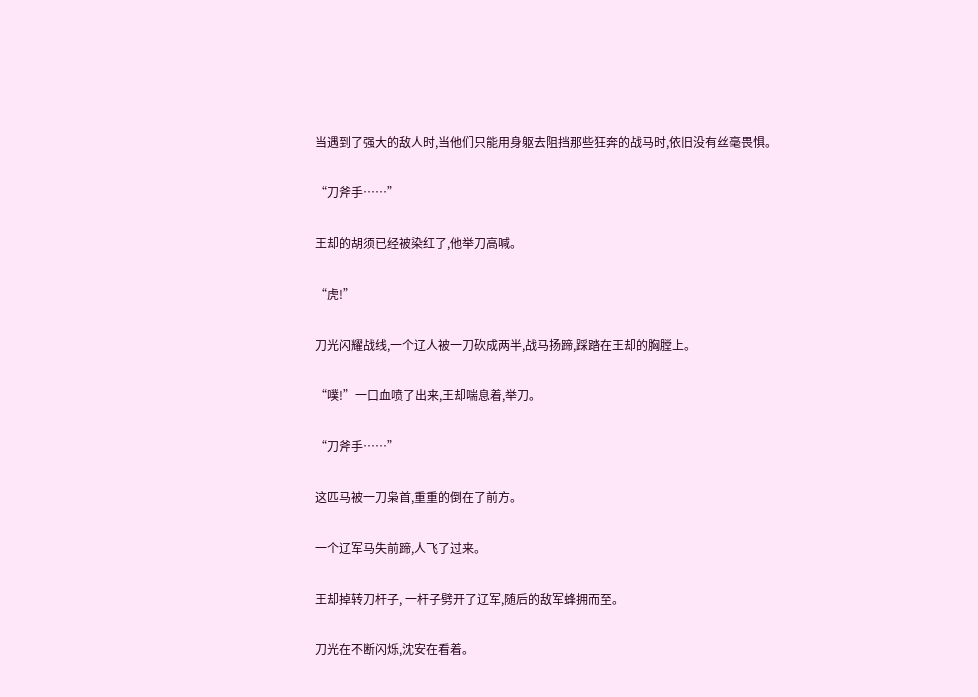当遇到了强大的敌人时,当他们只能用身躯去阻挡那些狂奔的战马时,依旧没有丝毫畏惧。

“刀斧手……”

王却的胡须已经被染红了,他举刀高喊。

“虎!”

刀光闪耀战线,一个辽人被一刀砍成两半,战马扬蹄,踩踏在王却的胸膛上。

“噗!”一口血喷了出来,王却喘息着,举刀。

“刀斧手……”

这匹马被一刀枭首,重重的倒在了前方。

一个辽军马失前蹄,人飞了过来。

王却掉转刀杆子, 一杆子劈开了辽军,随后的敌军蜂拥而至。

刀光在不断闪烁,沈安在看着。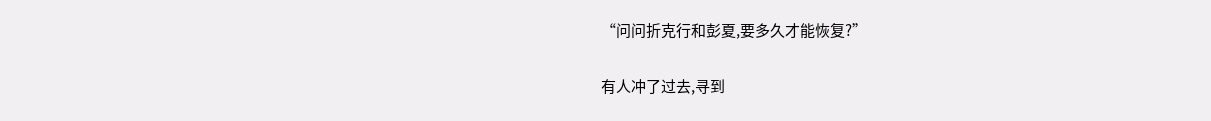“问问折克行和彭夏,要多久才能恢复?”

有人冲了过去,寻到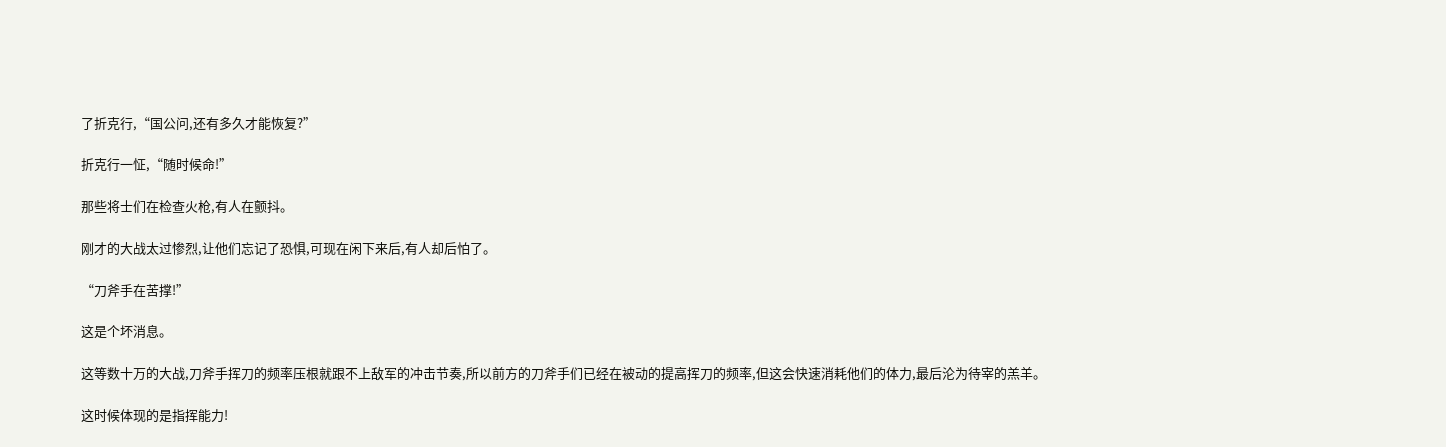了折克行,“国公问,还有多久才能恢复?”

折克行一怔,“随时候命!”

那些将士们在检查火枪,有人在颤抖。

刚才的大战太过惨烈,让他们忘记了恐惧,可现在闲下来后,有人却后怕了。

“刀斧手在苦撑!”

这是个坏消息。

这等数十万的大战,刀斧手挥刀的频率压根就跟不上敌军的冲击节奏,所以前方的刀斧手们已经在被动的提高挥刀的频率,但这会快速消耗他们的体力,最后沦为待宰的羔羊。

这时候体现的是指挥能力!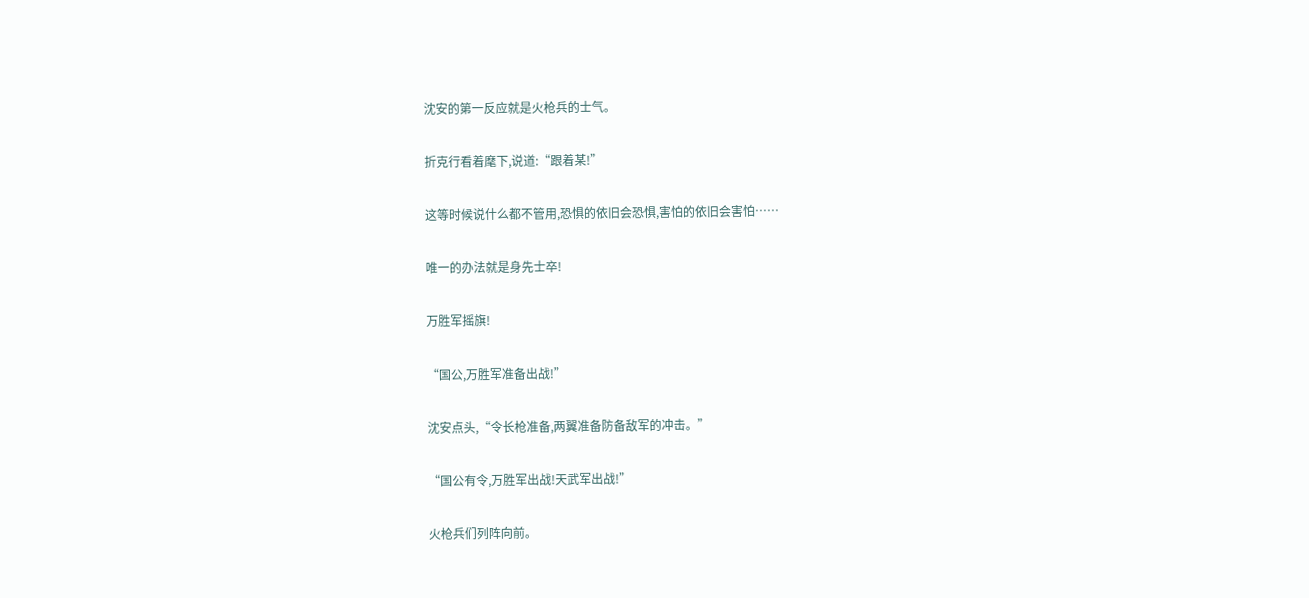沈安的第一反应就是火枪兵的士气。

折克行看着麾下,说道:“跟着某!”

这等时候说什么都不管用,恐惧的依旧会恐惧,害怕的依旧会害怕……

唯一的办法就是身先士卒!

万胜军摇旗!

“国公,万胜军准备出战!”

沈安点头,“令长枪准备,两翼准备防备敌军的冲击。”

“国公有令,万胜军出战!天武军出战!”

火枪兵们列阵向前。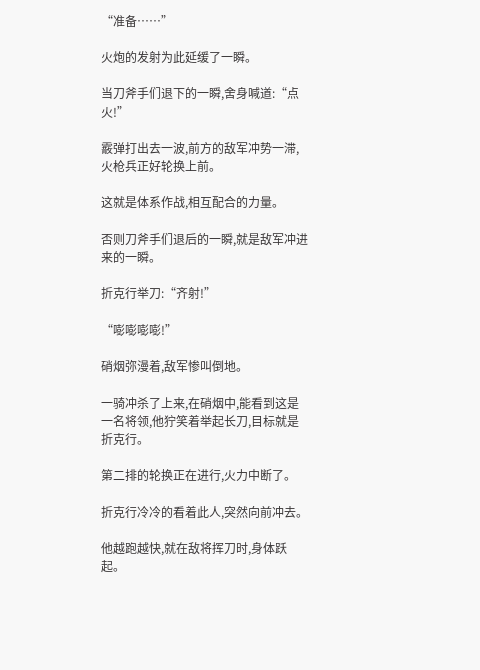“准备……”

火炮的发射为此延缓了一瞬。

当刀斧手们退下的一瞬,舍身喊道:“点火!”

霰弹打出去一波,前方的敌军冲势一滞,火枪兵正好轮换上前。

这就是体系作战,相互配合的力量。

否则刀斧手们退后的一瞬,就是敌军冲进来的一瞬。

折克行举刀:“齐射!”

“嘭嘭嘭嘭!”

硝烟弥漫着,敌军惨叫倒地。

一骑冲杀了上来,在硝烟中,能看到这是一名将领,他狞笑着举起长刀,目标就是折克行。

第二排的轮换正在进行,火力中断了。

折克行冷冷的看着此人,突然向前冲去。

他越跑越快,就在敌将挥刀时,身体跃起。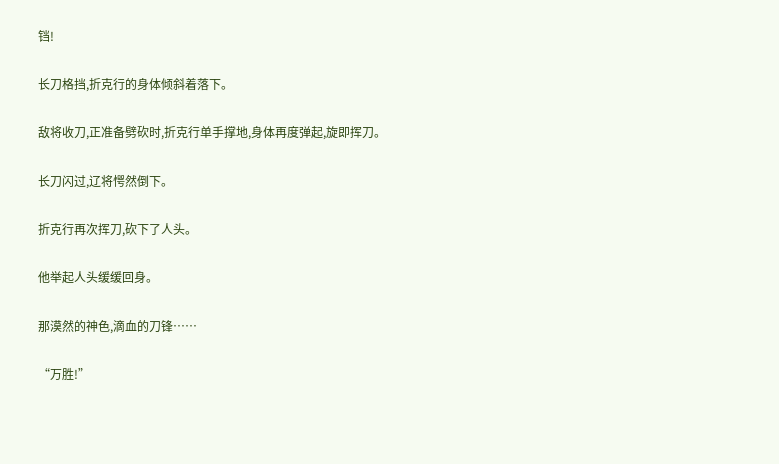铛!

长刀格挡,折克行的身体倾斜着落下。

敌将收刀,正准备劈砍时,折克行单手撑地,身体再度弹起,旋即挥刀。

长刀闪过,辽将愕然倒下。

折克行再次挥刀,砍下了人头。

他举起人头缓缓回身。

那漠然的神色,滴血的刀锋……

“万胜!”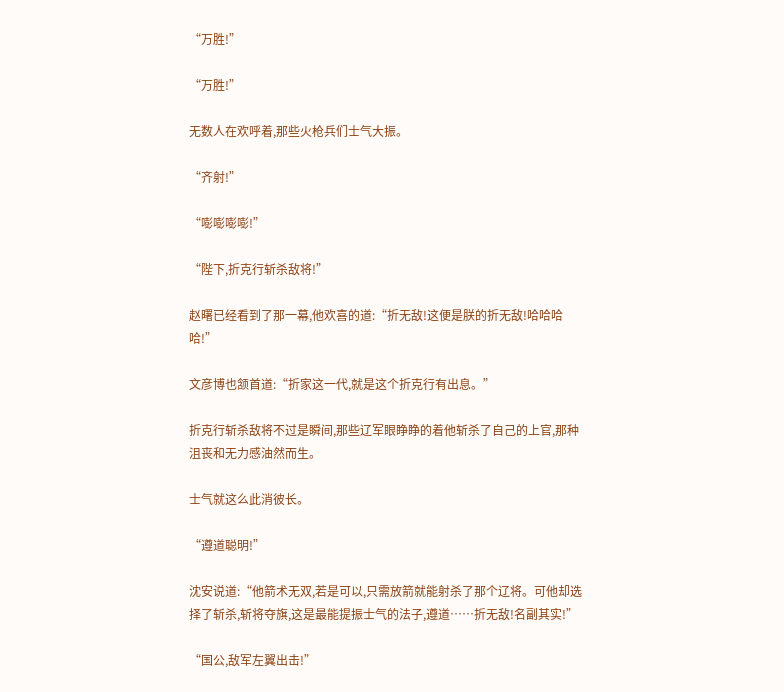“万胜!”

“万胜!”

无数人在欢呼着,那些火枪兵们士气大振。

“齐射!”

“嘭嘭嘭嘭!”

“陛下,折克行斩杀敌将!”

赵曙已经看到了那一幕,他欢喜的道:“折无敌!这便是朕的折无敌!哈哈哈哈!”

文彦博也颔首道:“折家这一代,就是这个折克行有出息。”

折克行斩杀敌将不过是瞬间,那些辽军眼睁睁的着他斩杀了自己的上官,那种沮丧和无力感油然而生。

士气就这么此消彼长。

“遵道聪明!”

沈安说道:“他箭术无双,若是可以,只需放箭就能射杀了那个辽将。可他却选择了斩杀,斩将夺旗,这是最能提振士气的法子,遵道……折无敌!名副其实!”

“国公,敌军左翼出击!”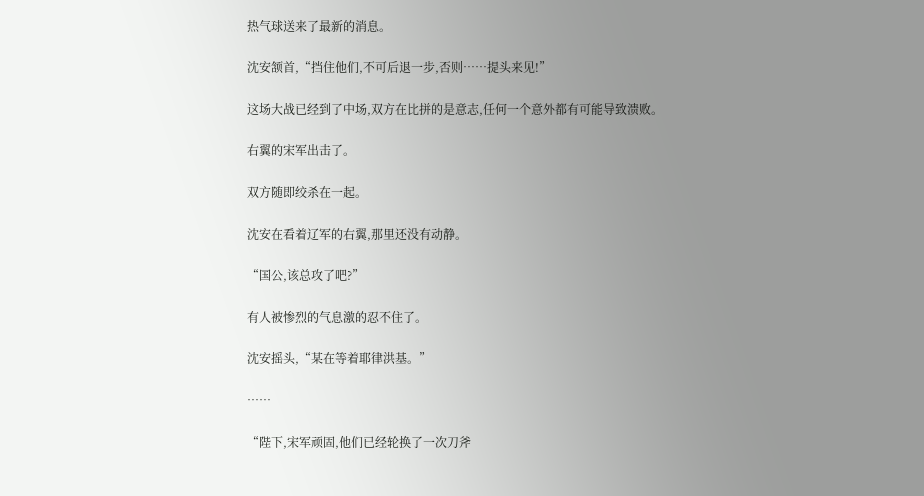热气球送来了最新的消息。

沈安颔首,“挡住他们,不可后退一步,否则……提头来见!”

这场大战已经到了中场,双方在比拼的是意志,任何一个意外都有可能导致溃败。

右翼的宋军出击了。

双方随即绞杀在一起。

沈安在看着辽军的右翼,那里还没有动静。

“国公,该总攻了吧?”

有人被惨烈的气息激的忍不住了。

沈安摇头,“某在等着耶律洪基。”

……

“陛下,宋军顽固,他们已经轮换了一次刀斧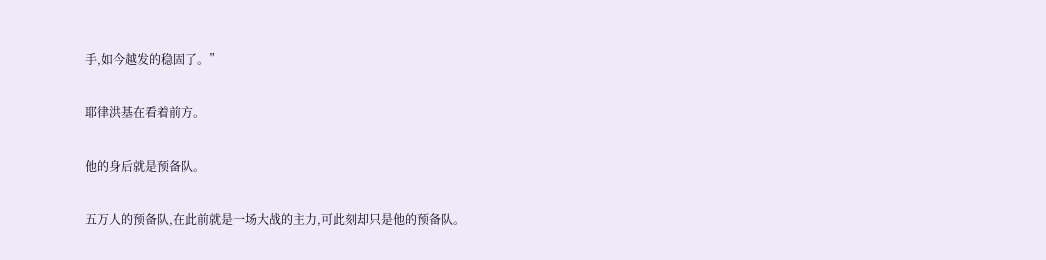手,如今越发的稳固了。”

耶律洪基在看着前方。

他的身后就是预备队。

五万人的预备队,在此前就是一场大战的主力,可此刻却只是他的预备队。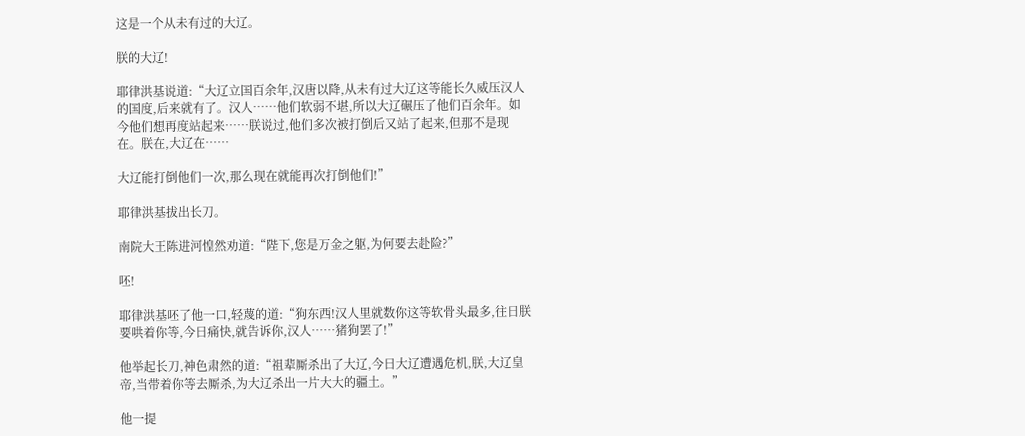这是一个从未有过的大辽。

朕的大辽!

耶律洪基说道:“大辽立国百余年,汉唐以降,从未有过大辽这等能长久威压汉人的国度,后来就有了。汉人……他们软弱不堪,所以大辽碾压了他们百余年。如今他们想再度站起来……朕说过,他们多次被打倒后又站了起来,但那不是现在。朕在,大辽在……

大辽能打倒他们一次,那么现在就能再次打倒他们!”

耶律洪基拔出长刀。

南院大王陈进河惶然劝道:“陛下,您是万金之躯,为何要去赴险?”

呸!

耶律洪基呸了他一口,轻蔑的道:“狗东西!汉人里就数你这等软骨头最多,往日朕要哄着你等,今日痛快,就告诉你,汉人……猪狗罢了!”

他举起长刀,神色肃然的道:“祖辈厮杀出了大辽,今日大辽遭遇危机,朕,大辽皇帝,当带着你等去厮杀,为大辽杀出一片大大的疆土。”

他一提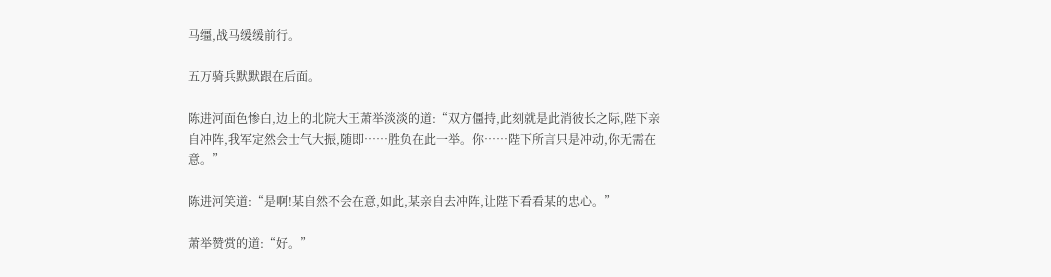马缰,战马缓缓前行。

五万骑兵默默跟在后面。

陈进河面色惨白,边上的北院大王萧举淡淡的道:“双方僵持,此刻就是此消彼长之际,陛下亲自冲阵,我军定然会士气大振,随即……胜负在此一举。你……陛下所言只是冲动,你无需在意。”

陈进河笑道:“是啊!某自然不会在意,如此,某亲自去冲阵,让陛下看看某的忠心。”

萧举赞赏的道:“好。”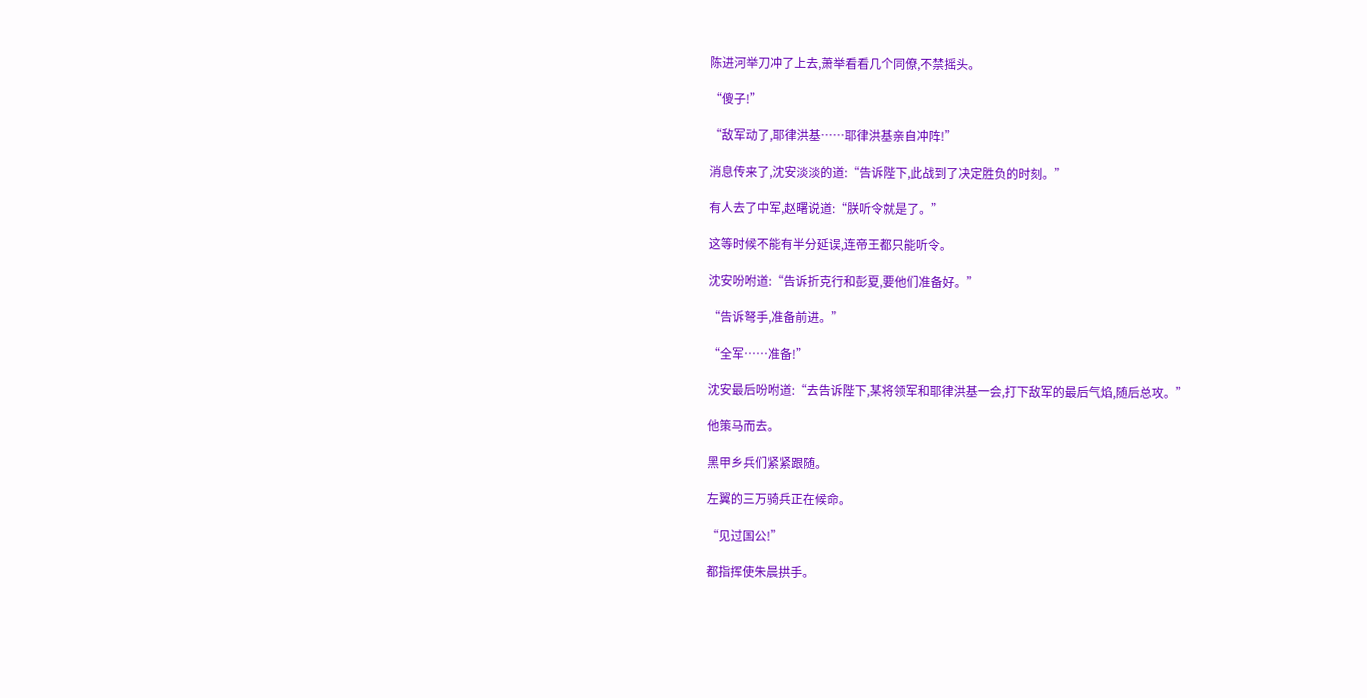陈进河举刀冲了上去,萧举看看几个同僚,不禁摇头。

“傻子!”

“敌军动了,耶律洪基……耶律洪基亲自冲阵!”

消息传来了,沈安淡淡的道:“告诉陛下,此战到了决定胜负的时刻。”

有人去了中军,赵曙说道:“朕听令就是了。”

这等时候不能有半分延误,连帝王都只能听令。

沈安吩咐道:“告诉折克行和彭夏,要他们准备好。”

“告诉弩手,准备前进。”

“全军……准备!”

沈安最后吩咐道:“去告诉陛下,某将领军和耶律洪基一会,打下敌军的最后气焰,随后总攻。”

他策马而去。

黑甲乡兵们紧紧跟随。

左翼的三万骑兵正在候命。

“见过国公!”

都指挥使朱晨拱手。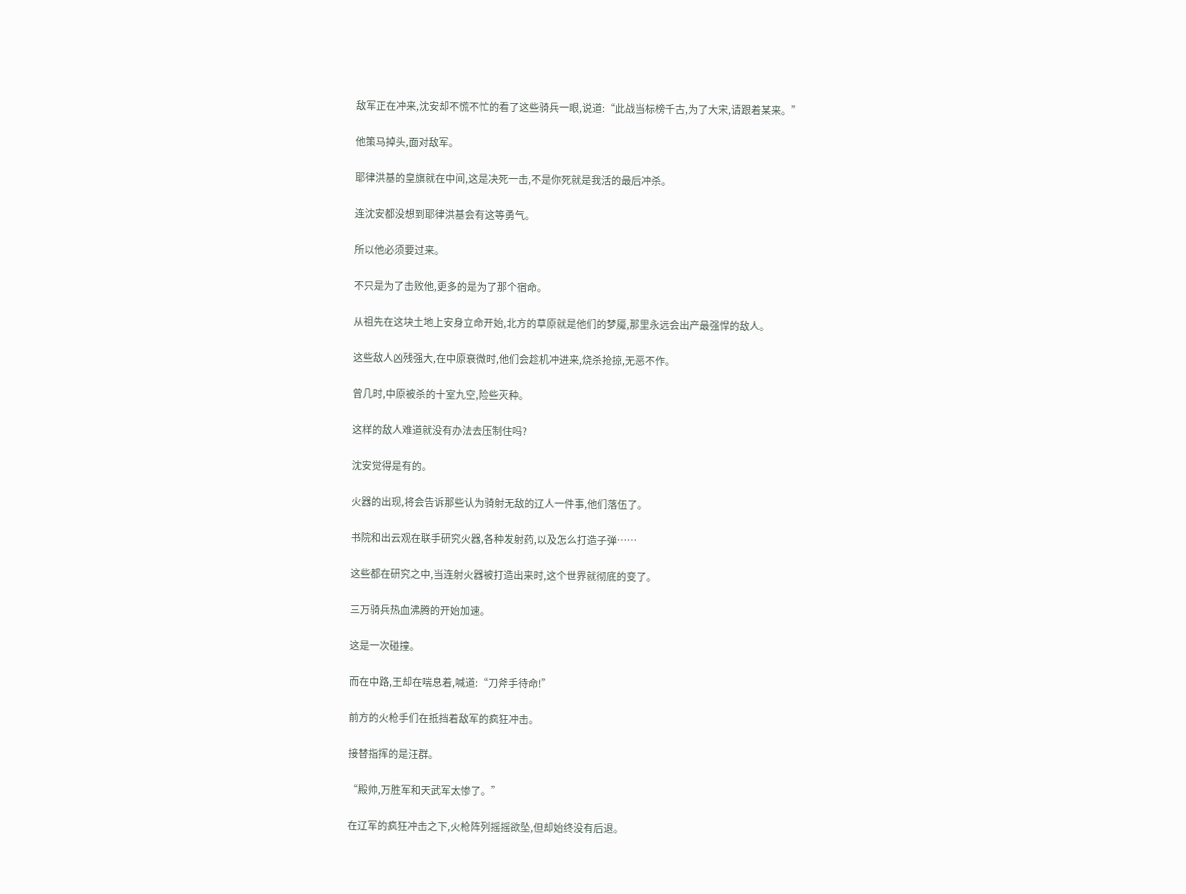敌军正在冲来,沈安却不慌不忙的看了这些骑兵一眼,说道:“此战当标榜千古,为了大宋,请跟着某来。”

他策马掉头,面对敌军。

耶律洪基的皇旗就在中间,这是决死一击,不是你死就是我活的最后冲杀。

连沈安都没想到耶律洪基会有这等勇气。

所以他必须要过来。

不只是为了击败他,更多的是为了那个宿命。

从祖先在这块土地上安身立命开始,北方的草原就是他们的梦魇,那里永远会出产最强悍的敌人。

这些敌人凶残强大,在中原衰微时,他们会趁机冲进来,烧杀抢掠,无恶不作。

曾几时,中原被杀的十室九空,险些灭种。

这样的敌人难道就没有办法去压制住吗?

沈安觉得是有的。

火器的出现,将会告诉那些认为骑射无敌的辽人一件事,他们落伍了。

书院和出云观在联手研究火器,各种发射药,以及怎么打造子弹……

这些都在研究之中,当连射火器被打造出来时,这个世界就彻底的变了。

三万骑兵热血沸腾的开始加速。

这是一次碰撞。

而在中路,王却在喘息着,喊道:“刀斧手待命!”

前方的火枪手们在抵挡着敌军的疯狂冲击。

接替指挥的是汪群。

“殿帅,万胜军和天武军太惨了。”

在辽军的疯狂冲击之下,火枪阵列摇摇欲坠,但却始终没有后退。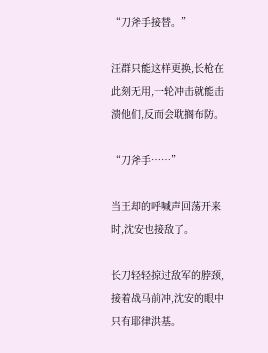“刀斧手接替。”

汪群只能这样更换,长枪在此刻无用,一轮冲击就能击溃他们,反而会耽搁布防。

“刀斧手……”

当王却的呼喊声回荡开来时,沈安也接敌了。

长刀轻轻掠过敌军的脖颈,接着战马前冲,沈安的眼中只有耶律洪基。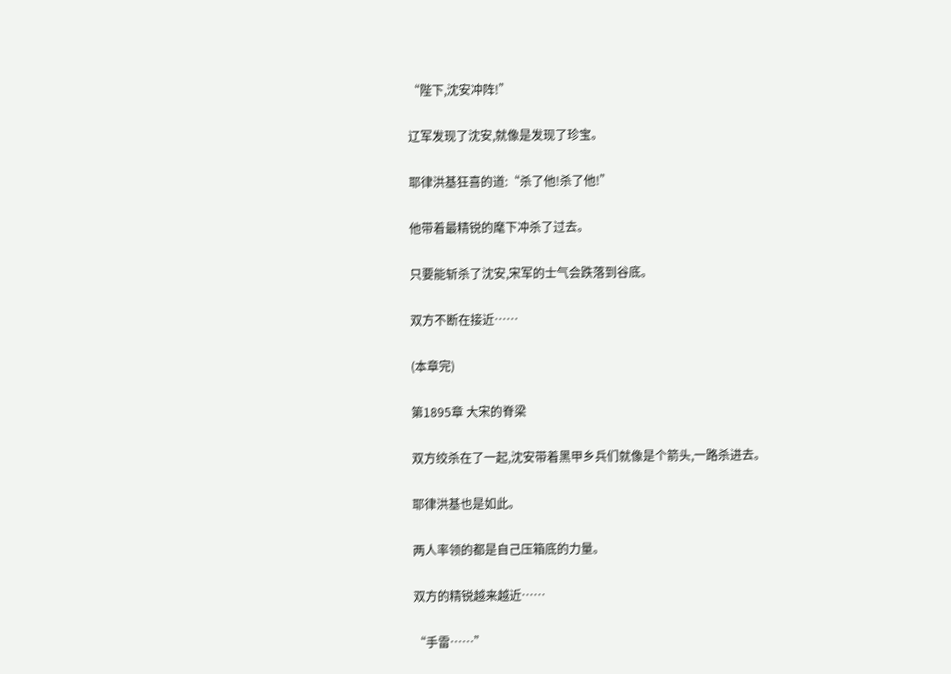“陛下,沈安冲阵!”

辽军发现了沈安,就像是发现了珍宝。

耶律洪基狂喜的道:“杀了他!杀了他!”

他带着最精锐的麾下冲杀了过去。

只要能斩杀了沈安,宋军的士气会跌落到谷底。

双方不断在接近……

(本章完)

第1895章 大宋的脊梁

双方绞杀在了一起,沈安带着黑甲乡兵们就像是个箭头,一路杀进去。

耶律洪基也是如此。

两人率领的都是自己压箱底的力量。

双方的精锐越来越近……

“手雷……”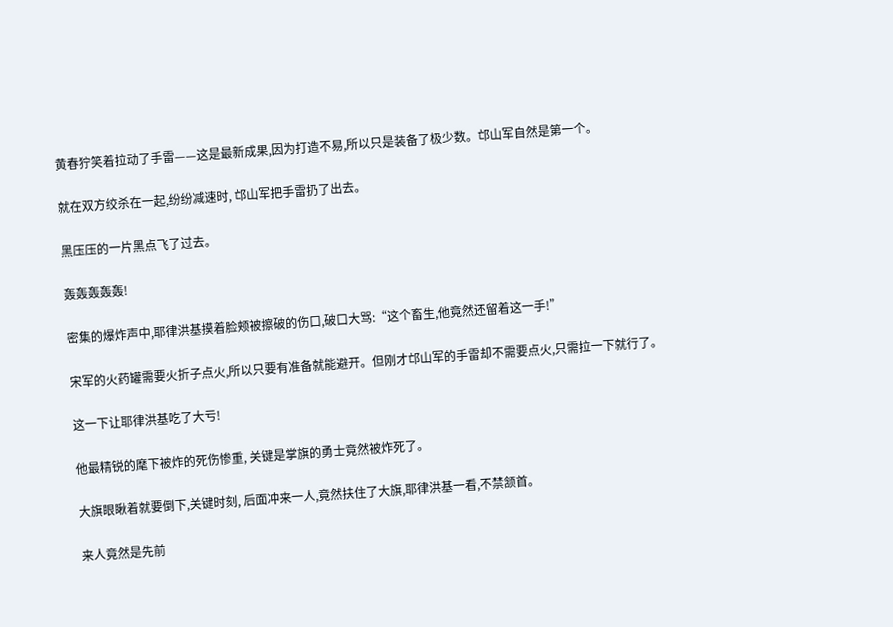黄春狞笑着拉动了手雷——这是最新成果,因为打造不易,所以只是装备了极少数。邙山军自然是第一个。

就在双方绞杀在一起,纷纷减速时, 邙山军把手雷扔了出去。

黑压压的一片黑点飞了过去。

轰轰轰轰轰!

密集的爆炸声中,耶律洪基摸着脸颊被擦破的伤口,破口大骂:“这个畜生,他竟然还留着这一手!”

宋军的火药罐需要火折子点火,所以只要有准备就能避开。但刚才邙山军的手雷却不需要点火,只需拉一下就行了。

这一下让耶律洪基吃了大亏!

他最精锐的麾下被炸的死伤惨重, 关键是掌旗的勇士竟然被炸死了。

大旗眼瞅着就要倒下,关键时刻, 后面冲来一人,竟然扶住了大旗,耶律洪基一看,不禁颔首。

来人竟然是先前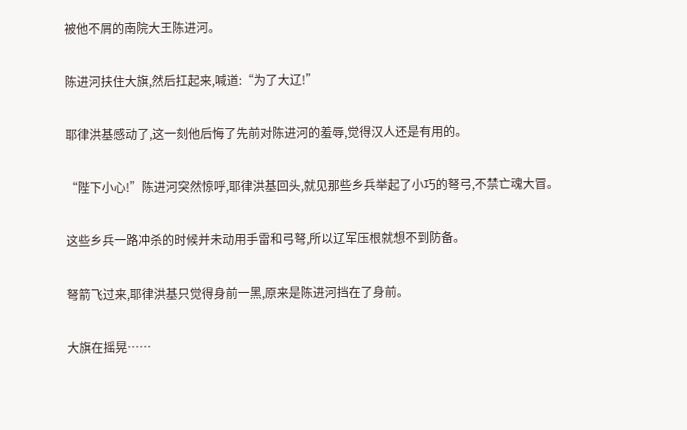被他不屑的南院大王陈进河。

陈进河扶住大旗,然后扛起来,喊道:“为了大辽!”

耶律洪基感动了,这一刻他后悔了先前对陈进河的羞辱,觉得汉人还是有用的。

“陛下小心!”陈进河突然惊呼,耶律洪基回头,就见那些乡兵举起了小巧的弩弓,不禁亡魂大冒。

这些乡兵一路冲杀的时候并未动用手雷和弓弩,所以辽军压根就想不到防备。

弩箭飞过来,耶律洪基只觉得身前一黑,原来是陈进河挡在了身前。

大旗在摇晃……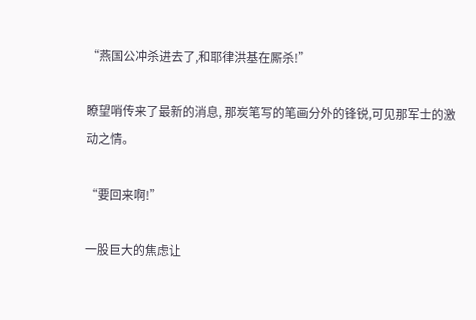“燕国公冲杀进去了,和耶律洪基在厮杀!”

瞭望哨传来了最新的消息, 那炭笔写的笔画分外的锋锐,可见那军士的激动之情。

“要回来啊!”

一股巨大的焦虑让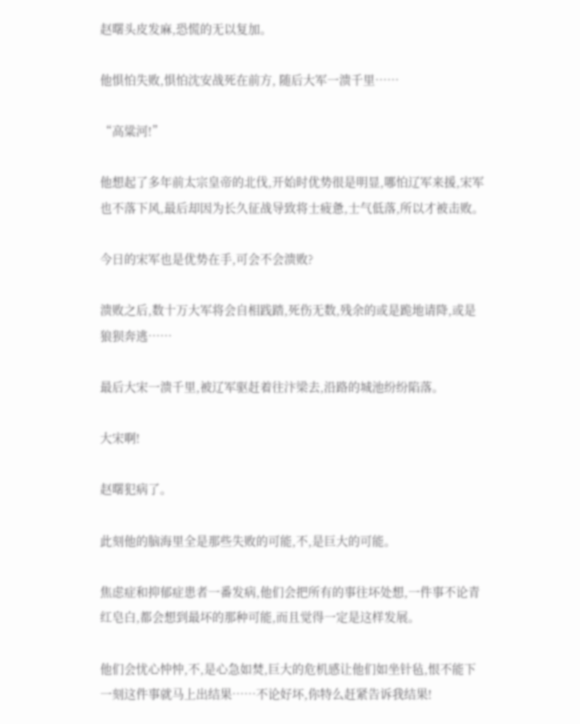赵曙头皮发麻,恐慌的无以复加。

他惧怕失败,惧怕沈安战死在前方, 随后大军一溃千里……

“高粱河!”

他想起了多年前太宗皇帝的北伐,开始时优势很是明显,哪怕辽军来援,宋军也不落下风,最后却因为长久征战导致将士疲惫,士气低落,所以才被击败。

今日的宋军也是优势在手,可会不会溃败?

溃败之后,数十万大军将会自相践踏,死伤无数,残余的或是跪地请降,或是狼狈奔逃……

最后大宋一溃千里,被辽军驱赶着往汴梁去,沿路的城池纷纷陷落。

大宋啊!

赵曙犯病了。

此刻他的脑海里全是那些失败的可能,不,是巨大的可能。

焦虑症和抑郁症患者一番发病,他们会把所有的事往坏处想,一件事不论青红皂白,都会想到最坏的那种可能,而且觉得一定是这样发展。

他们会忧心忡忡,不,是心急如焚,巨大的危机感让他们如坐针毡,恨不能下一刻这件事就马上出结果……不论好坏,你特么赶紧告诉我结果!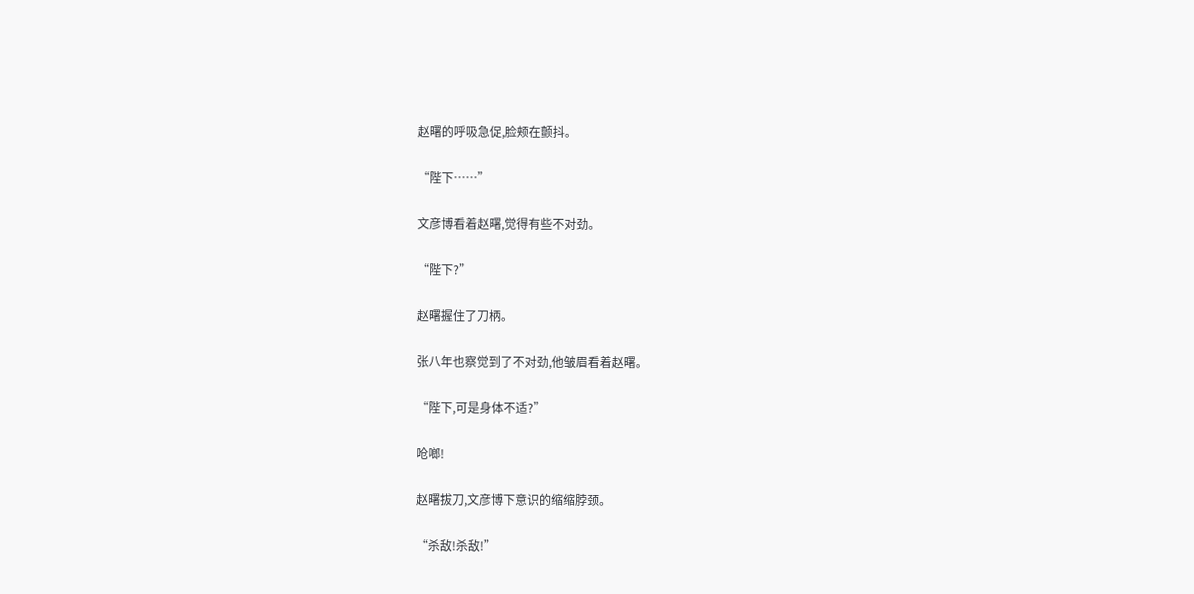赵曙的呼吸急促,脸颊在颤抖。

“陛下……”

文彦博看着赵曙,觉得有些不对劲。

“陛下?”

赵曙握住了刀柄。

张八年也察觉到了不对劲,他皱眉看着赵曙。

“陛下,可是身体不适?”

呛啷!

赵曙拔刀,文彦博下意识的缩缩脖颈。

“杀敌!杀敌!”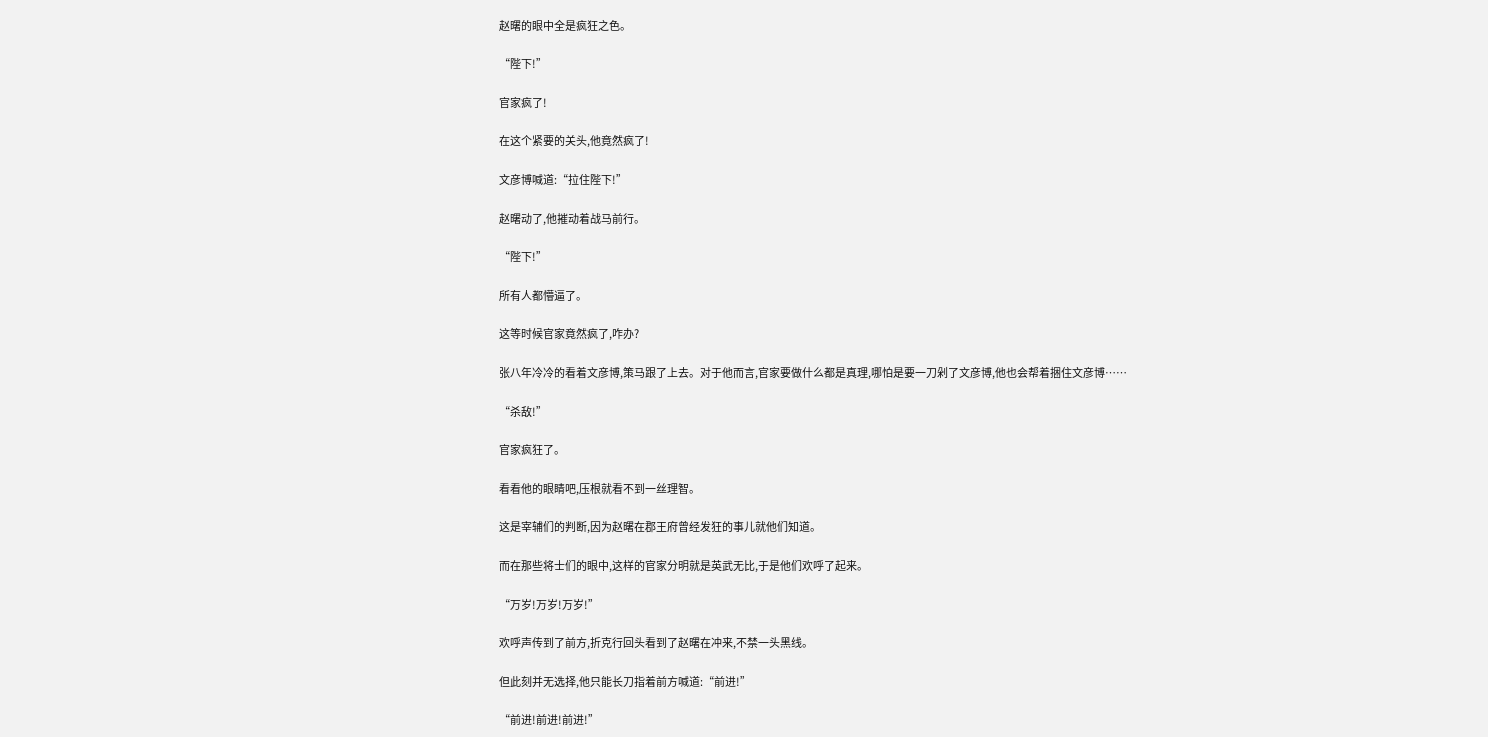赵曙的眼中全是疯狂之色。

“陛下!”

官家疯了!

在这个紧要的关头,他竟然疯了!

文彦博喊道:“拉住陛下!”

赵曙动了,他摧动着战马前行。

“陛下!”

所有人都懵逼了。

这等时候官家竟然疯了,咋办?

张八年冷冷的看着文彦博,策马跟了上去。对于他而言,官家要做什么都是真理,哪怕是要一刀剁了文彦博,他也会帮着捆住文彦博……

“杀敌!”

官家疯狂了。

看看他的眼睛吧,压根就看不到一丝理智。

这是宰辅们的判断,因为赵曙在郡王府曾经发狂的事儿就他们知道。

而在那些将士们的眼中,这样的官家分明就是英武无比,于是他们欢呼了起来。

“万岁!万岁!万岁!”

欢呼声传到了前方,折克行回头看到了赵曙在冲来,不禁一头黑线。

但此刻并无选择,他只能长刀指着前方喊道:“前进!”

“前进!前进!前进!”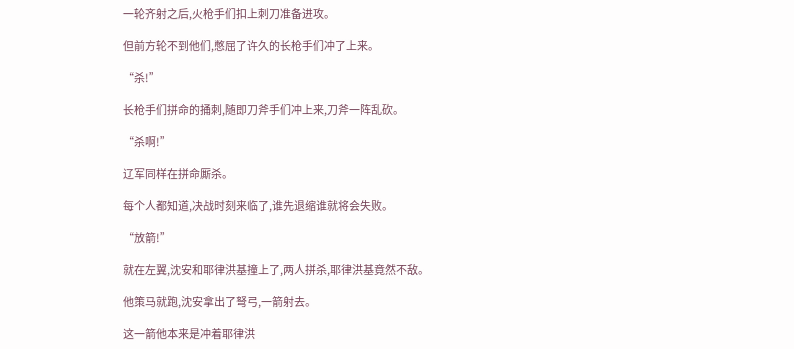一轮齐射之后,火枪手们扣上刺刀准备进攻。

但前方轮不到他们,憋屈了许久的长枪手们冲了上来。

“杀!”

长枪手们拼命的捅刺,随即刀斧手们冲上来,刀斧一阵乱砍。

“杀啊!”

辽军同样在拼命厮杀。

每个人都知道,决战时刻来临了,谁先退缩谁就将会失败。

“放箭!”

就在左翼,沈安和耶律洪基撞上了,两人拼杀,耶律洪基竟然不敌。

他策马就跑,沈安拿出了弩弓,一箭射去。

这一箭他本来是冲着耶律洪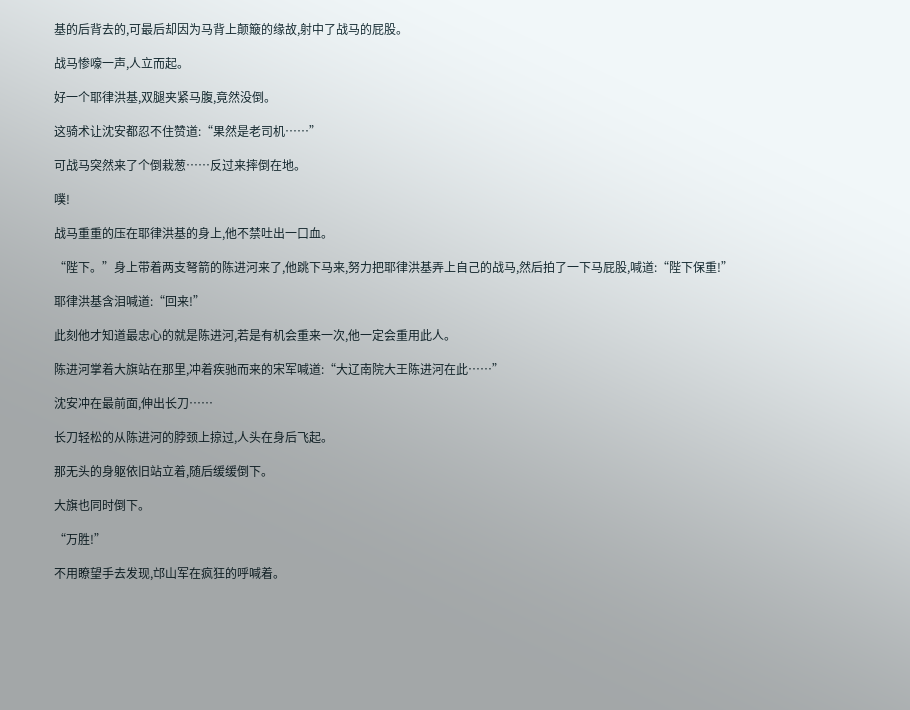基的后背去的,可最后却因为马背上颠簸的缘故,射中了战马的屁股。

战马惨嚎一声,人立而起。

好一个耶律洪基,双腿夹紧马腹,竟然没倒。

这骑术让沈安都忍不住赞道:“果然是老司机……”

可战马突然来了个倒栽葱……反过来摔倒在地。

噗!

战马重重的压在耶律洪基的身上,他不禁吐出一口血。

“陛下。”身上带着两支弩箭的陈进河来了,他跳下马来,努力把耶律洪基弄上自己的战马,然后拍了一下马屁股,喊道:“陛下保重!”

耶律洪基含泪喊道:“回来!”

此刻他才知道最忠心的就是陈进河,若是有机会重来一次,他一定会重用此人。

陈进河掌着大旗站在那里,冲着疾驰而来的宋军喊道:“大辽南院大王陈进河在此……”

沈安冲在最前面,伸出长刀……

长刀轻松的从陈进河的脖颈上掠过,人头在身后飞起。

那无头的身躯依旧站立着,随后缓缓倒下。

大旗也同时倒下。

“万胜!”

不用瞭望手去发现,邙山军在疯狂的呼喊着。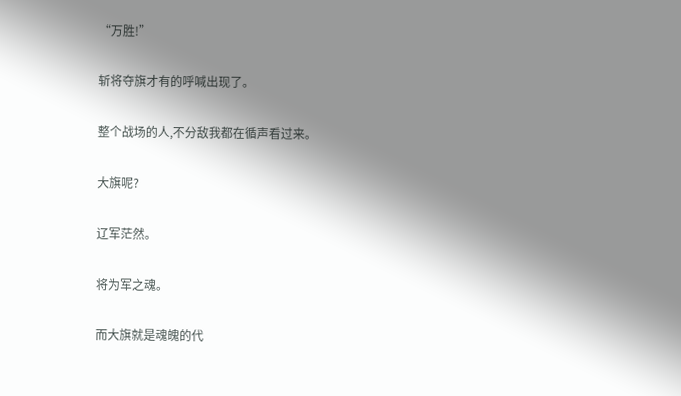“万胜!”

斩将夺旗才有的呼喊出现了。

整个战场的人,不分敌我都在循声看过来。

大旗呢?

辽军茫然。

将为军之魂。

而大旗就是魂魄的代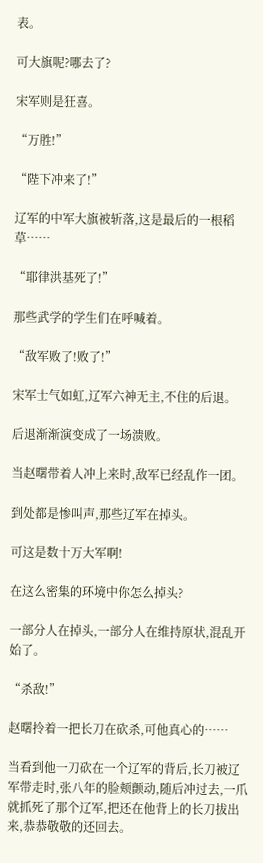表。

可大旗呢?哪去了?

宋军则是狂喜。

“万胜!”

“陛下冲来了!”

辽军的中军大旗被斩落,这是最后的一根稻草……

“耶律洪基死了!”

那些武学的学生们在呼喊着。

“敌军败了!败了!”

宋军士气如虹,辽军六神无主,不住的后退。

后退渐渐演变成了一场溃败。

当赵曙带着人冲上来时,敌军已经乱作一团。

到处都是惨叫声,那些辽军在掉头。

可这是数十万大军啊!

在这么密集的环境中你怎么掉头?

一部分人在掉头,一部分人在维持原状,混乱开始了。

“杀敌!”

赵曙拎着一把长刀在砍杀,可他真心的……

当看到他一刀砍在一个辽军的背后,长刀被辽军带走时,张八年的脸颊颤动,随后冲过去,一爪就抓死了那个辽军,把还在他背上的长刀拔出来,恭恭敬敬的还回去。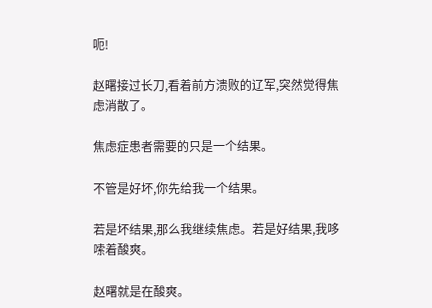呃!

赵曙接过长刀,看着前方溃败的辽军,突然觉得焦虑消散了。

焦虑症患者需要的只是一个结果。

不管是好坏,你先给我一个结果。

若是坏结果,那么我继续焦虑。若是好结果,我哆嗦着酸爽。

赵曙就是在酸爽。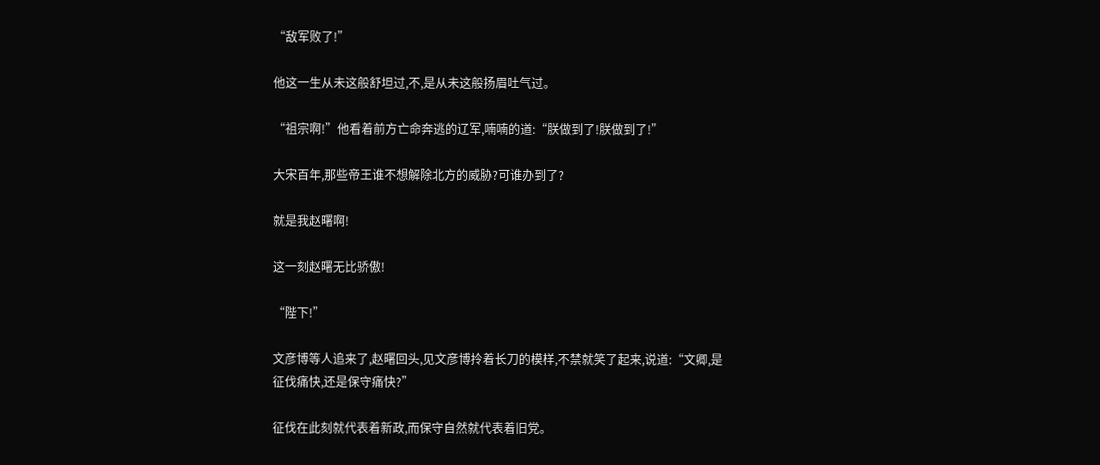“敌军败了!”

他这一生从未这般舒坦过,不,是从未这般扬眉吐气过。

“祖宗啊!”他看着前方亡命奔逃的辽军,喃喃的道:“朕做到了!朕做到了!”

大宋百年,那些帝王谁不想解除北方的威胁?可谁办到了?

就是我赵曙啊!

这一刻赵曙无比骄傲!

“陛下!”

文彦博等人追来了,赵曙回头,见文彦博拎着长刀的模样,不禁就笑了起来,说道:“文卿,是征伐痛快,还是保守痛快?”

征伐在此刻就代表着新政,而保守自然就代表着旧党。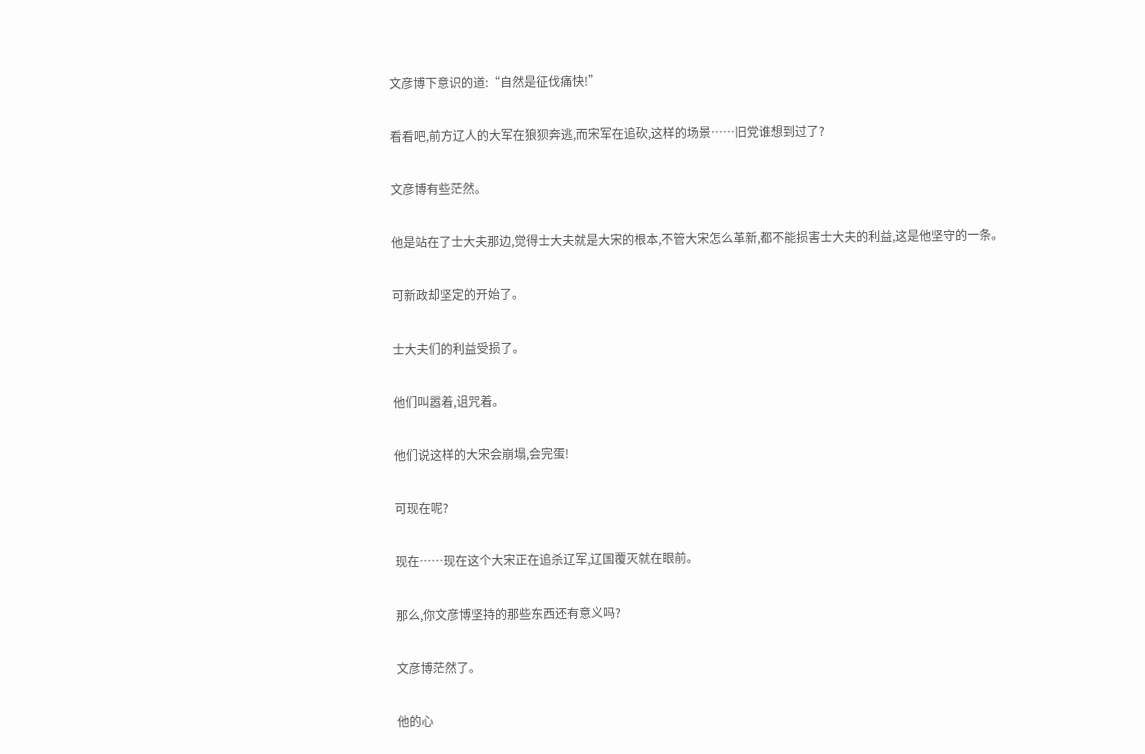文彦博下意识的道:“自然是征伐痛快!”

看看吧,前方辽人的大军在狼狈奔逃,而宋军在追砍,这样的场景……旧党谁想到过了?

文彦博有些茫然。

他是站在了士大夫那边,觉得士大夫就是大宋的根本,不管大宋怎么革新,都不能损害士大夫的利益,这是他坚守的一条。

可新政却坚定的开始了。

士大夫们的利益受损了。

他们叫嚣着,诅咒着。

他们说这样的大宋会崩塌,会完蛋!

可现在呢?

现在……现在这个大宋正在追杀辽军,辽国覆灭就在眼前。

那么,你文彦博坚持的那些东西还有意义吗?

文彦博茫然了。

他的心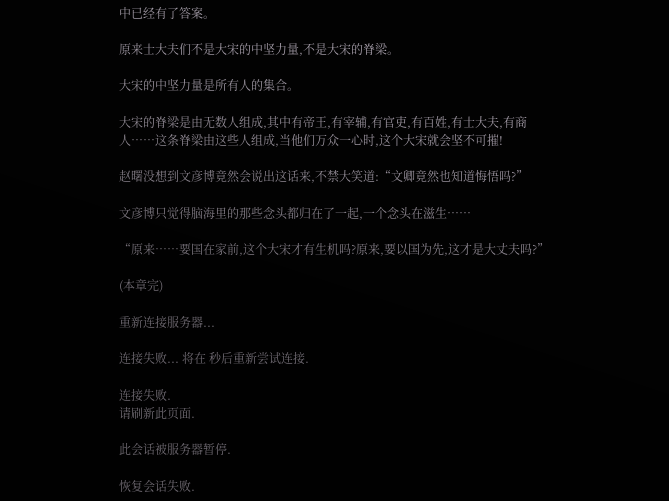中已经有了答案。

原来士大夫们不是大宋的中坚力量,不是大宋的脊梁。

大宋的中坚力量是所有人的集合。

大宋的脊梁是由无数人组成,其中有帝王,有宰辅,有官吏,有百姓,有士大夫,有商人……这条脊梁由这些人组成,当他们万众一心时,这个大宋就会坚不可摧!

赵曙没想到文彦博竟然会说出这话来,不禁大笑道:“文卿竟然也知道悔悟吗?”

文彦博只觉得脑海里的那些念头都归在了一起,一个念头在滋生……

“原来……要国在家前,这个大宋才有生机吗?原来,要以国为先,这才是大丈夫吗?”

(本章完)

重新连接服务器...

连接失败... 将在 秒后重新尝试连接.

连接失败.
请刷新此页面.

此会话被服务器暂停.

恢复会话失败.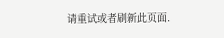请重试或者刷新此页面.